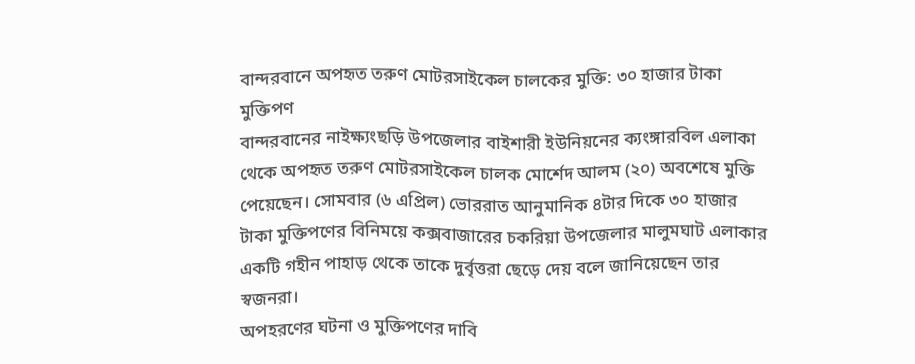বান্দরবানে অপহৃত তরুণ মোটরসাইকেল চালকের মুক্তি: ৩০ হাজার টাকা মুক্তিপণ
বান্দরবানের নাইক্ষ্যংছড়ি উপজেলার বাইশারী ইউনিয়নের ক্যংঙ্গারবিল এলাকা থেকে অপহৃত তরুণ মোটরসাইকেল চালক মোর্শেদ আলম (২০) অবশেষে মুক্তি পেয়েছেন। সোমবার (৬ এপ্রিল) ভোররাত আনুমানিক ৪টার দিকে ৩০ হাজার টাকা মুক্তিপণের বিনিময়ে কক্সবাজারের চকরিয়া উপজেলার মালুমঘাট এলাকার একটি গহীন পাহাড় থেকে তাকে দুর্বৃত্তরা ছেড়ে দেয় বলে জানিয়েছেন তার স্বজনরা।
অপহরণের ঘটনা ও মুক্তিপণের দাবি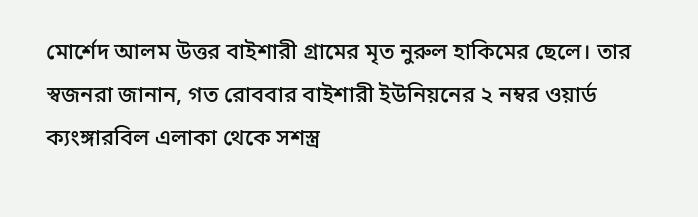মোর্শেদ আলম উত্তর বাইশারী গ্রামের মৃত নুরুল হাকিমের ছেলে। তার স্বজনরা জানান, গত রোববার বাইশারী ইউনিয়নের ২ নম্বর ওয়ার্ড ক্যংঙ্গারবিল এলাকা থেকে সশস্ত্র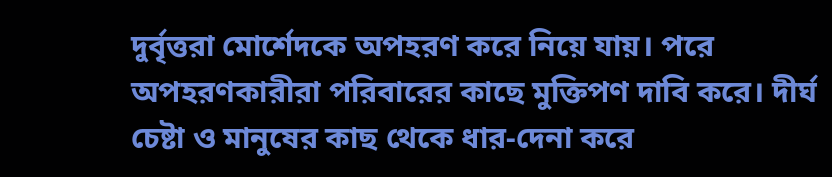দুর্বৃত্তরা মোর্শেদকে অপহরণ করে নিয়ে যায়। পরে অপহরণকারীরা পরিবারের কাছে মুক্তিপণ দাবি করে। দীর্ঘ চেষ্টা ও মানুষের কাছ থেকে ধার-দেনা করে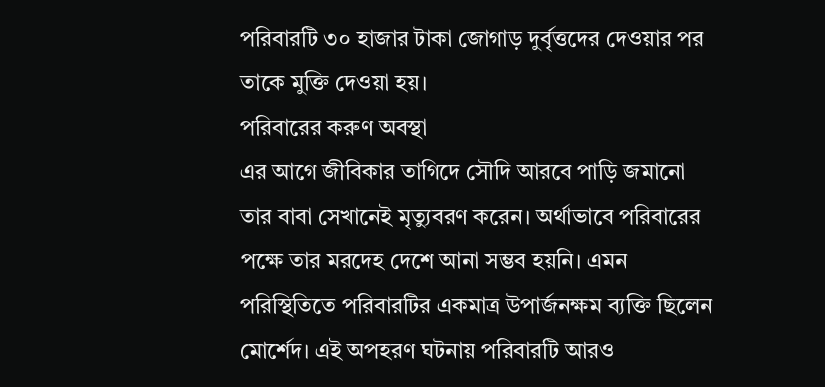পরিবারটি ৩০ হাজার টাকা জোগাড় দুর্বৃত্তদের দেওয়ার পর তাকে মুক্তি দেওয়া হয়।
পরিবারের করুণ অবস্থা
এর আগে জীবিকার তাগিদে সৌদি আরবে পাড়ি জমানো তার বাবা সেখানেই মৃত্যুবরণ করেন। অর্থাভাবে পরিবারের পক্ষে তার মরদেহ দেশে আনা সম্ভব হয়নি। এমন পরিস্থিতিতে পরিবারটির একমাত্র উপার্জনক্ষম ব্যক্তি ছিলেন মোর্শেদ। এই অপহরণ ঘটনায় পরিবারটি আরও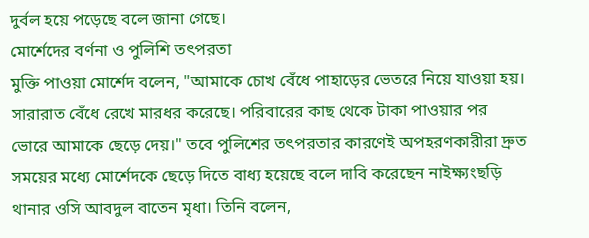দুর্বল হয়ে পড়েছে বলে জানা গেছে।
মোর্শেদের বর্ণনা ও পুলিশি তৎপরতা
মুক্তি পাওয়া মোর্শেদ বলেন, "আমাকে চোখ বেঁধে পাহাড়ের ভেতরে নিয়ে যাওয়া হয়। সারারাত বেঁধে রেখে মারধর করেছে। পরিবারের কাছ থেকে টাকা পাওয়ার পর ভোরে আমাকে ছেড়ে দেয়।" তবে পুলিশের তৎপরতার কারণেই অপহরণকারীরা দ্রুত সময়ের মধ্যে মোর্শেদকে ছেড়ে দিতে বাধ্য হয়েছে বলে দাবি করেছেন নাইক্ষ্যংছড়ি থানার ওসি আবদুল বাতেন মৃধা। তিনি বলেন,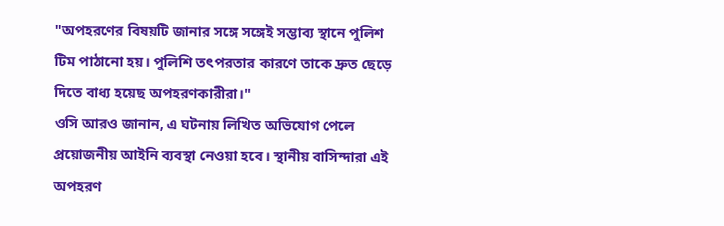"অপহরণের বিষয়টি জানার সঙ্গে সঙ্গেই সম্ভাব্য স্থানে পুলিশ টিম পাঠানো হয়। পুলিশি তৎপরতার কারণে তাকে দ্রুত ছেড়ে দিতে বাধ্য হয়েছ অপহরণকারীরা।"
ওসি আরও জানান, এ ঘটনায় লিখিত অভিযোগ পেলে প্রয়োজনীয় আইনি ব্যবস্থা নেওয়া হবে। স্থানীয় বাসিন্দারা এই অপহরণ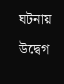ঘটনায় উদ্বেগ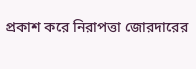প্রকাশ করে নিরাপত্তা জোরদারের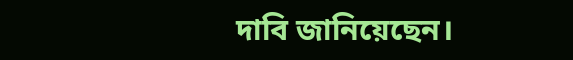দাবি জানিয়েছেন।